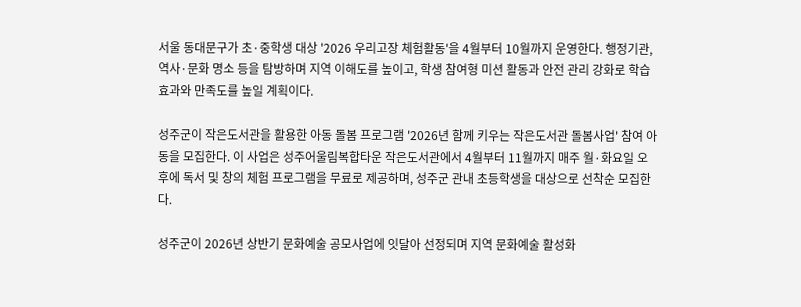서울 동대문구가 초·중학생 대상 '2026 우리고장 체험활동'을 4월부터 10월까지 운영한다. 행정기관, 역사·문화 명소 등을 탐방하며 지역 이해도를 높이고, 학생 참여형 미션 활동과 안전 관리 강화로 학습 효과와 만족도를 높일 계획이다.

성주군이 작은도서관을 활용한 아동 돌봄 프로그램 '2026년 함께 키우는 작은도서관 돌봄사업' 참여 아동을 모집한다. 이 사업은 성주어울림복합타운 작은도서관에서 4월부터 11월까지 매주 월·화요일 오후에 독서 및 창의 체험 프로그램을 무료로 제공하며, 성주군 관내 초등학생을 대상으로 선착순 모집한다.

성주군이 2026년 상반기 문화예술 공모사업에 잇달아 선정되며 지역 문화예술 활성화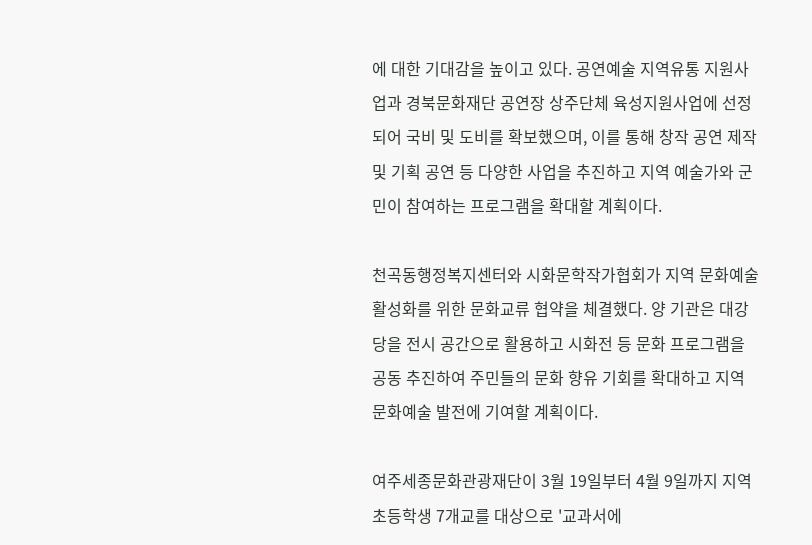에 대한 기대감을 높이고 있다. 공연예술 지역유통 지원사업과 경북문화재단 공연장 상주단체 육성지원사업에 선정되어 국비 및 도비를 확보했으며, 이를 통해 창작 공연 제작 및 기획 공연 등 다양한 사업을 추진하고 지역 예술가와 군민이 참여하는 프로그램을 확대할 계획이다.

천곡동행정복지센터와 시화문학작가협회가 지역 문화예술 활성화를 위한 문화교류 협약을 체결했다. 양 기관은 대강당을 전시 공간으로 활용하고 시화전 등 문화 프로그램을 공동 추진하여 주민들의 문화 향유 기회를 확대하고 지역 문화예술 발전에 기여할 계획이다.

여주세종문화관광재단이 3월 19일부터 4월 9일까지 지역 초등학생 7개교를 대상으로 '교과서에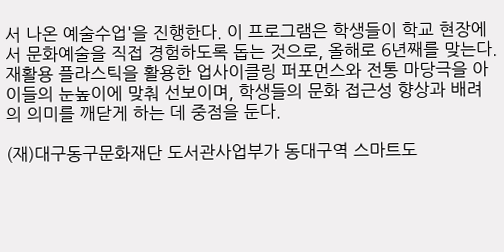서 나온 예술수업'을 진행한다. 이 프로그램은 학생들이 학교 현장에서 문화예술을 직접 경험하도록 돕는 것으로, 올해로 6년째를 맞는다. 재활용 플라스틱을 활용한 업사이클링 퍼포먼스와 전통 마당극을 아이들의 눈높이에 맞춰 선보이며, 학생들의 문화 접근성 향상과 배려의 의미를 깨닫게 하는 데 중점을 둔다.

(재)대구동구문화재단 도서관사업부가 동대구역 스마트도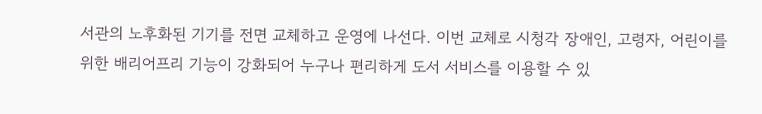서관의 노후화된 기기를 전면 교체하고 운영에 나선다. 이번 교체로 시청각 장애인, 고령자, 어린이를 위한 배리어프리 기능이 강화되어 누구나 편리하게 도서 서비스를 이용할 수 있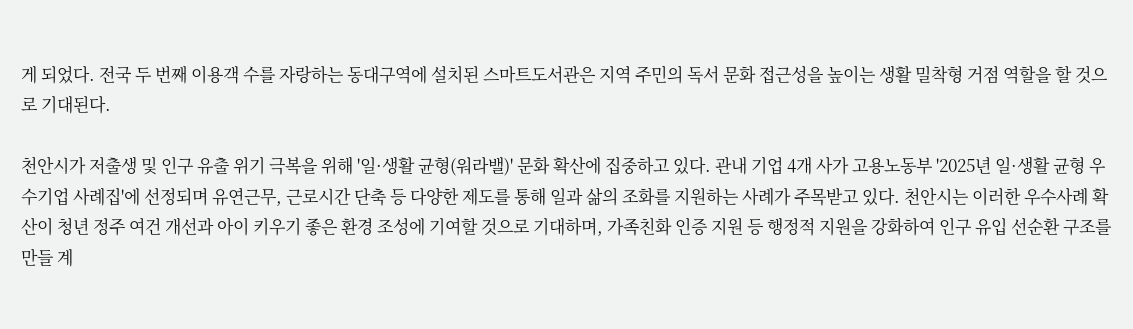게 되었다. 전국 두 번째 이용객 수를 자랑하는 동대구역에 설치된 스마트도서관은 지역 주민의 독서 문화 접근성을 높이는 생활 밀착형 거점 역할을 할 것으로 기대된다.

천안시가 저출생 및 인구 유출 위기 극복을 위해 '일·생활 균형(워라밸)' 문화 확산에 집중하고 있다. 관내 기업 4개 사가 고용노동부 '2025년 일·생활 균형 우수기업 사례집'에 선정되며 유연근무, 근로시간 단축 등 다양한 제도를 통해 일과 삶의 조화를 지원하는 사례가 주목받고 있다. 천안시는 이러한 우수사례 확산이 청년 정주 여건 개선과 아이 키우기 좋은 환경 조성에 기여할 것으로 기대하며, 가족친화 인증 지원 등 행정적 지원을 강화하여 인구 유입 선순환 구조를 만들 계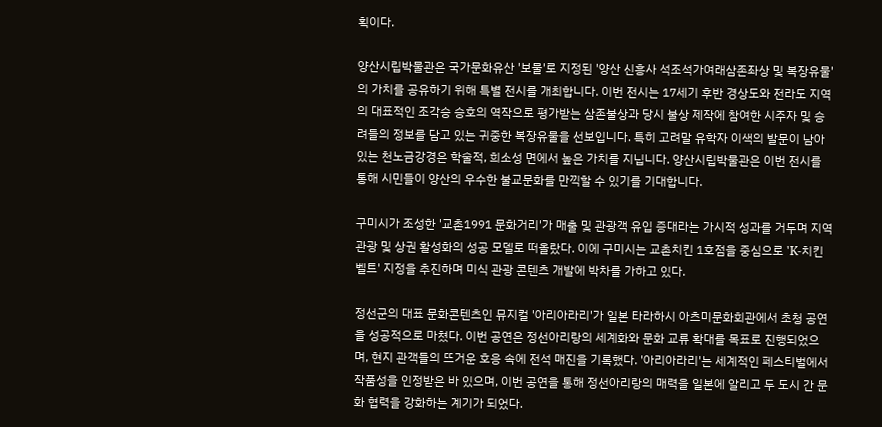획이다.

양산시립박물관은 국가문화유산 '보물'로 지정된 '양산 신흥사 석조석가여래삼존좌상 및 복장유물'의 가치를 공유하기 위해 특별 전시를 개최합니다. 이번 전시는 17세기 후반 경상도와 전라도 지역의 대표적인 조각승 승호의 역작으로 평가받는 삼존불상과 당시 불상 제작에 참여한 시주자 및 승려들의 정보를 담고 있는 귀중한 복장유물을 선보입니다. 특히 고려말 유학자 이색의 발문이 남아있는 천노금강경은 학술적, 희소성 면에서 높은 가치를 지닙니다. 양산시립박물관은 이번 전시를 통해 시민들이 양산의 우수한 불교문화를 만끽할 수 있기를 기대합니다.

구미시가 조성한 '교촌1991 문화거리'가 매출 및 관광객 유입 증대라는 가시적 성과를 거두며 지역 관광 및 상권 활성화의 성공 모델로 떠올랐다. 이에 구미시는 교촌치킨 1호점을 중심으로 'K-치킨벨트' 지정을 추진하며 미식 관광 콘텐츠 개발에 박차를 가하고 있다.

정선군의 대표 문화콘텐츠인 뮤지컬 '아리아라리'가 일본 타라하시 아츠미문화회관에서 초청 공연을 성공적으로 마쳤다. 이번 공연은 정선아리랑의 세계화와 문화 교류 확대를 목표로 진행되었으며, 현지 관객들의 뜨거운 호응 속에 전석 매진을 기록했다. '아리아라리'는 세계적인 페스티벌에서 작품성을 인정받은 바 있으며, 이번 공연을 통해 정선아리랑의 매력을 일본에 알리고 두 도시 간 문화 협력을 강화하는 계기가 되었다.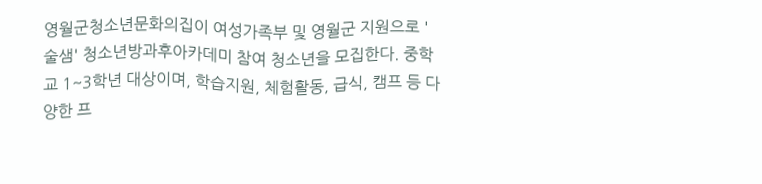영월군청소년문화의집이 여성가족부 및 영월군 지원으로 '술샘' 청소년방과후아카데미 참여 청소년을 모집한다. 중학교 1~3학년 대상이며, 학습지원, 체험활동, 급식, 캠프 등 다양한 프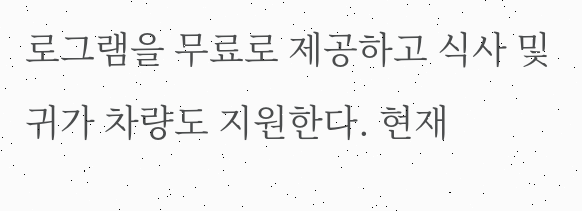로그램을 무료로 제공하고 식사 및 귀가 차량도 지원한다. 현재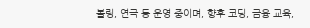볼링, 연극 등 운영 중이며, 향후 코딩, 금융 교육,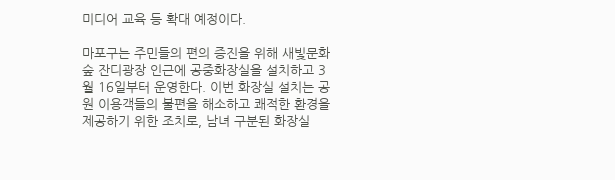미디어 교육 등 확대 예정이다.

마포구는 주민들의 편의 증진을 위해 새빛문화숲 잔디광장 인근에 공중화장실을 설치하고 3월 16일부터 운영한다. 이번 화장실 설치는 공원 이용객들의 불편을 해소하고 쾌적한 환경을 제공하기 위한 조치로, 남녀 구분된 화장실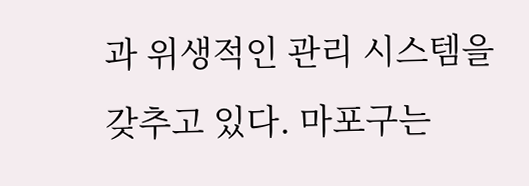과 위생적인 관리 시스템을 갖추고 있다. 마포구는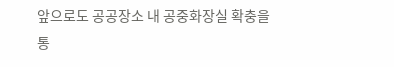앞으로도 공공장소 내 공중화장실 확충을 통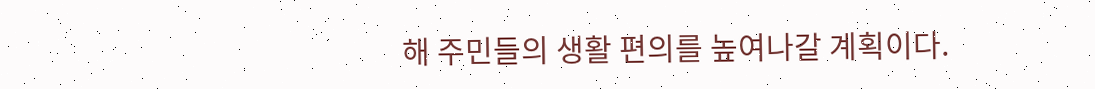해 주민들의 생활 편의를 높여나갈 계획이다.